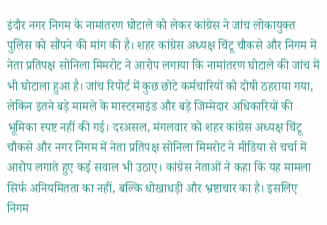इंदौर नगर निगम के नामांतरण घोटाले को लेकर कांग्रेस ने जांच लोकायुक्त पुलिस को सौंपने की मांग की है। शहर कांग्रेस अध्यक्ष चिंटू चौकसे और निगम में नेता प्रतिपक्ष सोनिला मिमरोट ने आरोप लगाया कि नामांतरण घोटाले की जांच में भी घोटाला हुआ है। जांच रिपोर्ट में कुछ छोटे कर्मचारियों को दोषी ठहराया गया, लेकिन इतने बड़े मामले के मास्टरमाइंड और बड़े जिम्मेदार अधिकारियों की भूमिका स्पष्ट नहीं की गई। दरअसल, मंगलवार को शहर कांग्रेस अध्यक्ष चिंटू चौकसे और नगर निगम में नेता प्रतिपक्ष सोनिला मिमरोट ने मीडिया से चर्चा में आरोप लगाते हुए कई सवाल भी उठाए। कांग्रेस नेताओं ने कहा कि यह मामला सिर्फ अनियमितता का नहीं, बल्कि धोखाधड़ी और भ्रष्टाचार का है। इसलिए निगम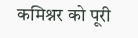कमिश्नर को पूरी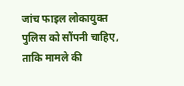जांच फाइल लोकायुक्त पुलिस को सौंपनी चाहिए, ताकि मामले की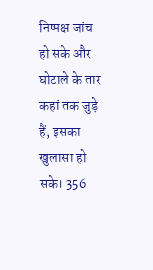निष्पक्ष जांच हो सके और घोटाले के तार कहां तक जुड़े हैं, इसका खुलासा हो सके। 356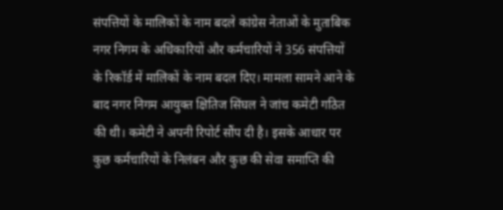संपत्तियों के मालिकों के नाम बदले कांग्रेस नेताओं के मुताबिक नगर निगम के अधिकारियों और कर्मचारियों ने 356 संपत्तियों के रिकॉर्ड में मालिकों के नाम बदल दिए। मामला सामने आने के बाद नगर निगम आयुक्त क्षितिज सिंघल ने जांच कमेटी गठित की थी। कमेटी ने अपनी रिपोर्ट सौंप दी है। इसके आधार पर कुछ कर्मचारियों के निलंबन और कुछ की सेवा समाप्ति की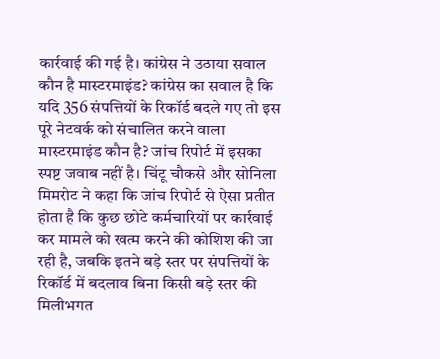कार्रवाई की गई है। कांग्रेस ने उठाया सवाल कौन है मास्टरमाइंड? कांग्रेस का सवाल है कि यदि 356 संपत्तियों के रिकॉर्ड बदले गए तो इस पूरे नेटवर्क को संचालित करने वाला मास्टरमाइंड कौन है? जांच रिपोर्ट में इसका स्पष्ट जवाब नहीं है। चिंटू चौकसे और सोनिला मिमरोट ने कहा कि जांच रिपोर्ट से ऐसा प्रतीत होता है कि कुछ छोटे कर्मचारियों पर कार्रवाई कर मामले को खत्म करने की कोशिश की जा रही है, जबकि इतने बड़े स्तर पर संपत्तियों के रिकॉर्ड में बदलाव बिना किसी बड़े स्तर की मिलीभगत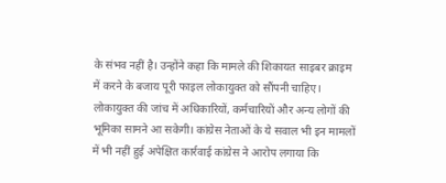के संभव नहीं है। उन्होंने कहा कि मामले की शिकायत साइबर क्राइम में करने के बजाय पूरी फाइल लोकायुक्त को सौंपनी चाहिए। लोकायुक्त की जांच में अधिकारियों, कर्मचारियों और अन्य लोगों की भूमिका सामने आ सकेगी। कांग्रेस नेताओं के ये सवाल भी इन मामलों में भी नहीं हुई अपेक्षित कार्रवाई कांग्रेस ने आरोप लगाया कि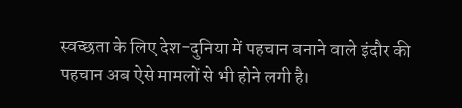स्वच्छता के लिए देश-दुनिया में पहचान बनाने वाले इंदौर की पहचान अब ऐसे मामलों से भी होने लगी है।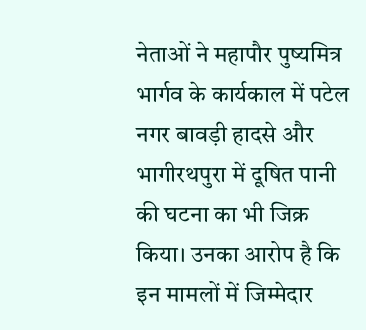नेताओं ने महापौर पुष्यमित्र भार्गव के कार्यकाल में पटेल नगर बावड़ी हादसे और भागीरथपुरा में दूषित पानी की घटना का भी जिक्र किया। उनका आरोप है कि इन मामलों में जिम्मेदार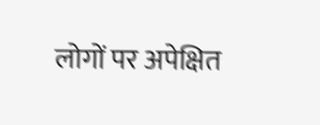लोगों पर अपेक्षित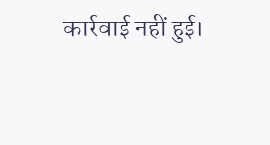कार्रवाई नहीं हुई।